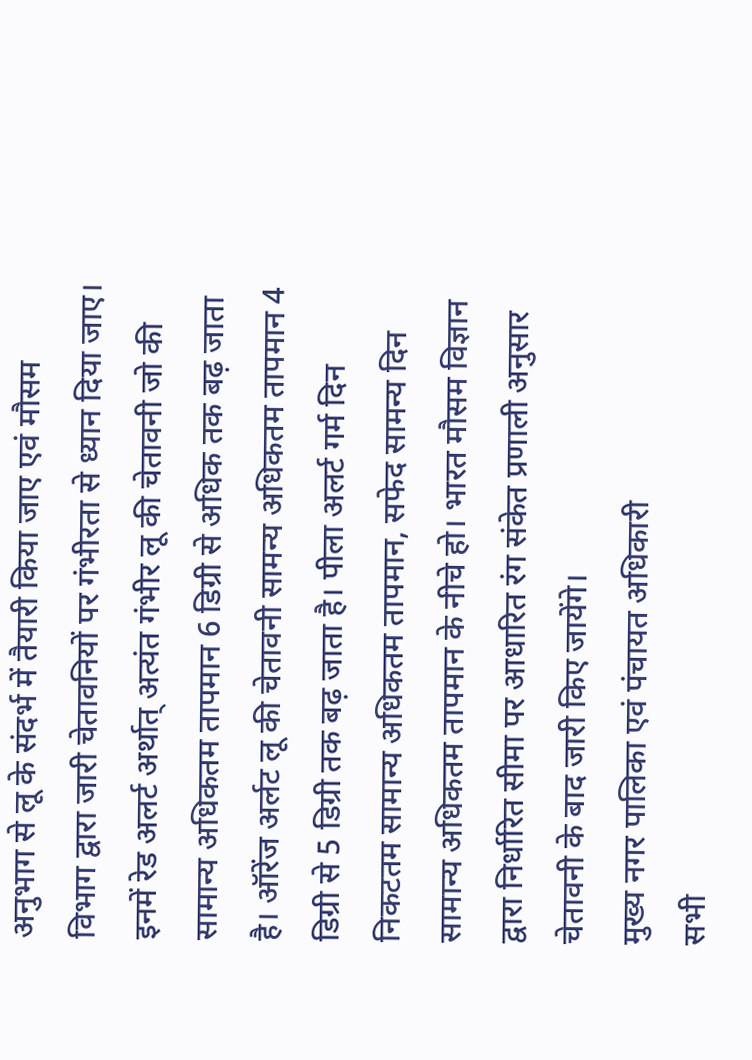अनुभाग से लू के संदर्भ में तैयारी किया जाए एवं मौसम विभाग द्वारा जारी चेतावनियों पर गंभीरता से ध्यान दिया जाए। इनमें रेड अलर्ट अर्थात् अत्यंत गंभीर लू की चेतावनी जो की सामान्य अधिकतम तापमान 6 डिग्री से अधिक तक बढ़ जाता है। ऑरेंज अर्लट लू की चेतावनी सामन्य अधिकतम तापमान 4 डिग्री से 5 डिग्री तक बढ़ जाता है। पीला अलर्ट गर्म दिन निकटतम सामान्य अधिकतम तापमान, सफेद सामन्य दिन सामान्य अधिकतम तापमान के नीचे हो। भारत मौसम विज्ञान द्वारा निर्धारित सीमा पर आधारित रंग संकेत प्रणाली अनुसार चेतावनी के बाद जारी किए जायेंगे।
मुख्य नगर पालिका एवं पंचायत अधिकारी
सभी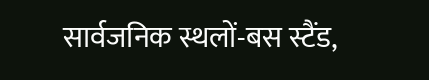सार्वजनिक स्थलों-बस स्टैंड,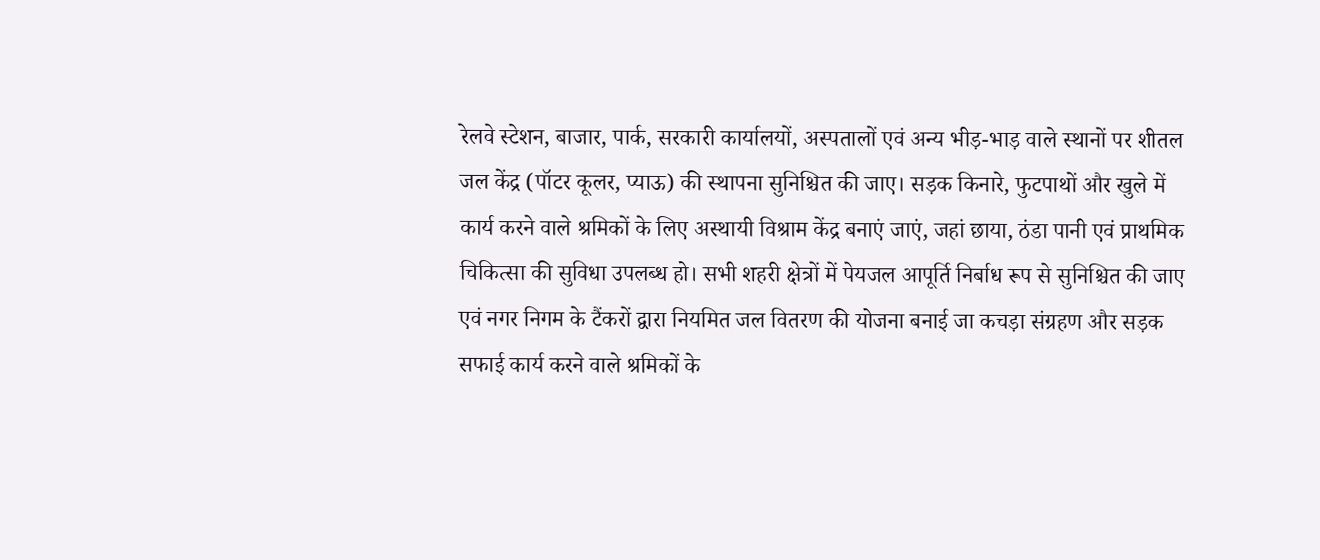रेलवे स्टेशन, बाजार, पार्क, सरकारी कार्यालयों, अस्पतालों एवं अन्य भीड़-भाड़ वाले स्थानों पर शीतल जल केंद्र (पॉटर कूलर, प्याऊ) की स्थापना सुनिश्चित की जाए। सड़क किनारे, फुटपाथों और खुले में कार्य करने वाले श्रमिकों के लिए अस्थायी विश्राम केंद्र बनाएं जाएं, जहां छाया, ठंडा पानी एवं प्राथमिक चिकित्सा की सुविधा उपलब्ध हो। सभी शहरी क्षेत्रों में पेयजल आपूर्ति निर्बाध रूप से सुनिश्चित की जाए एवं नगर निगम के टैंकरों द्वारा नियमित जल वितरण की योजना बनाई जा कचड़ा संग्रहण और सड़क सफाई कार्य करने वाले श्रमिकों के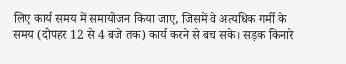लिए कार्य समय में समायोजन किया जाए, जिसमें वे अत्यधिक गर्मी के समय (दोपहर 12 से 4 बजे तक) कार्य करने से बच सके। सड़क किनारे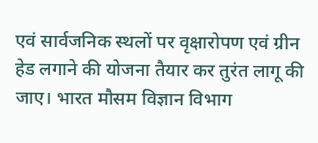एवं सार्वजनिक स्थलों पर वृक्षारोपण एवं ग्रीन हेड लगाने की योजना तैयार कर तुरंत लागू की जाए। भारत मौसम विज्ञान विभाग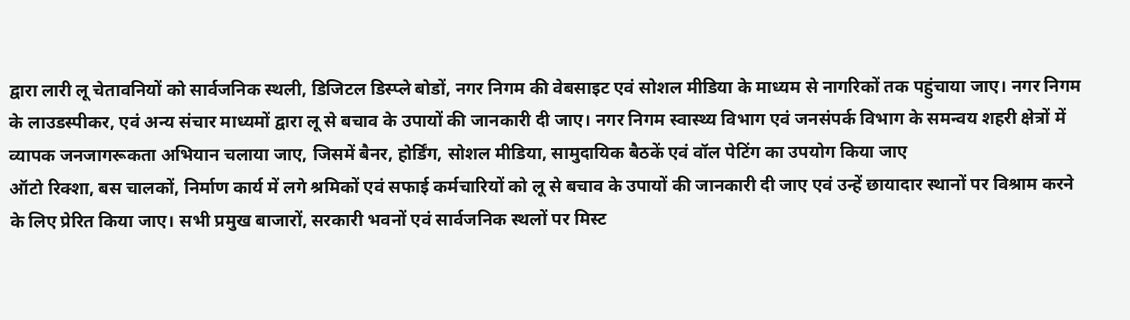द्वारा लारी लू चेतावनियों को सार्वजनिक स्थली, डिजिटल डिस्प्ले बोडों, नगर निगम की वेबसाइट एवं सोशल मीडिया के माध्यम से नागरिकों तक पहुंचाया जाए। नगर निगम के लाउडस्पीकर, एवं अन्य संचार माध्यमों द्वारा लू से बचाव के उपायों की जानकारी दी जाए। नगर निगम स्वास्थ्य विभाग एवं जनसंपर्क विभाग के समन्वय शहरी क्षेत्रों में व्यापक जनजागरूकता अभियान चलाया जाए, जिसमें बैनर, होर्डिंग, सोशल मीडिया, सामुदायिक बैठकें एवं वॉल पेटिंग का उपयोग किया जाए
ऑटो रिक्शा, बस चालकों, निर्माण कार्य में लगे श्रमिकों एवं सफाई कर्मचारियों को लू से बचाव के उपायों की जानकारी दी जाए एवं उन्हें छायादार स्थानों पर विश्राम करने के लिए प्रेरित किया जाए। सभी प्रमुख बाजारों, सरकारी भवनों एवं सार्वजनिक स्थलों पर मिस्ट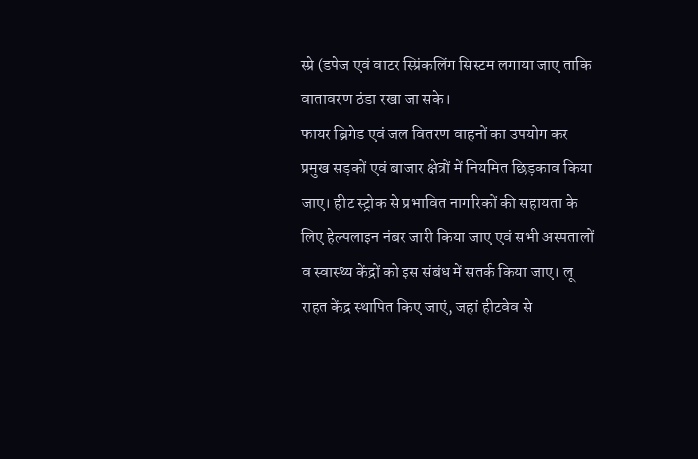स्प्रे (डपेज एवं वाटर स्प्रिंकलिंग सिस्टम लगाया जाए ताकि वातावरण ठंडा रखा जा सके।
फायर ब्रिगेड एवं जल वितरण वाहनों का उपयोग कर प्रमुख सड़कों एवं बाजार क्षेत्रों में नियमित छिड़काव किया जाए। हीट स्ट्रोक से प्रभावित नागरिकों की सहायता के लिए हेल्पलाइन नंबर जारी किया जाए एवं सभी अस्पतालों व स्वास्थ्य केंद्रों को इस संबंध में सतर्क किया जाए। लू राहत केंद्र स्थापित किए जाएं, जहां हीटवेव से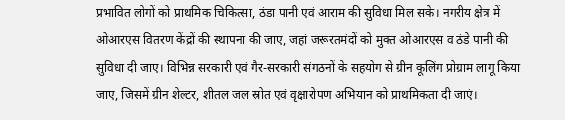प्रभावित लोगों को प्राथमिक चिकित्सा, ठंडा पानी एवं आराम की सुविधा मिल सके। नगरीय क्षेत्र में ओआरएस वितरण केंद्रों की स्थापना की जाए, जहां जरूरतमंदों को मुक्त ओआरएस व ठंडे पानी की सुविधा दी जाए। विभिन्न सरकारी एवं गैर-सरकारी संगठनों के सहयोग से ग्रीन कूलिंग प्रोग्राम लागू किया जाए, जिसमें ग्रीन शेल्टर, शीतल जल स्रोत एवं वृक्षारोपण अभियान को प्राथमिकता दी जाएं।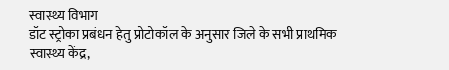स्वास्थ्य विभाग
डॉट स्ट्रोका प्रबंधन हेतु प्रोटोकॉल के अनुसार जिले के सभी प्राथमिक स्वास्थ्य केंद्र,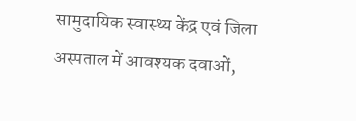सामुदायिक स्वास्थ्य केंद्र एवं जिला अस्पताल में आवश्यक दवाओं,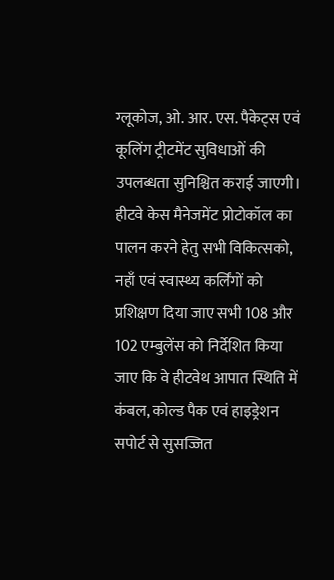ग्लूकोज, ओ. आर. एस. पैकेट्स एवं कूलिंग ट्रीटमेंट सुविधाओं की उपलब्धता सुनिश्चित कराई जाएगी। हीटवे केस मैनेजमेंट प्रोटोकॉल का पालन करने हेतु सभी विकित्सको, नहाँ एवं स्वास्थ्य कर्लिंगों को प्रशिक्षण दिया जाए सभी 108 और 102 एम्बुलेंस को निर्देशित किया जाए कि वे हीटवेथ आपात स्थिति में कंबल, कोल्ड पैक एवं हाइड्रेशन सपोर्ट से सुसज्जित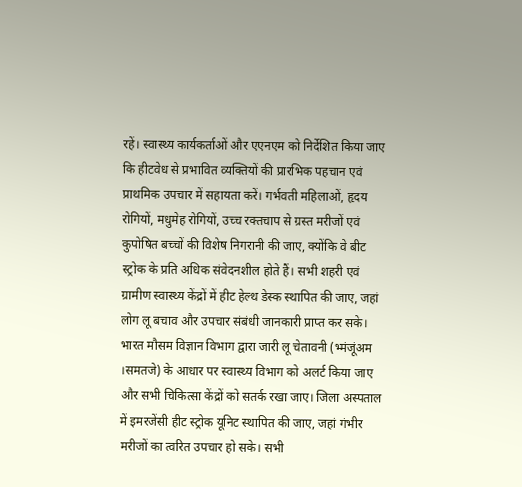रहें। स्वास्थ्य कार्यकर्ताओं और एएनएम को निर्देशित किया जाए कि हीटवेध से प्रभावित व्यक्तियों की प्रारभिक पहचान एवं प्राथमिक उपचार में सहायता करें। गर्भवती महिलाओं, हृदय रोगियों, मधुमेह रोगियों, उच्च रक्तचाप से ग्रस्त मरीजों एवं कुपोषित बच्चों की विशेष निगरानी की जाए, क्योंकि वे बीट स्ट्रोक के प्रति अधिक संवेदनशील होते हैं। सभी शहरी एवं ग्रामीण स्वास्थ्य केंद्रों में हीट हेल्थ डेस्क स्थापित की जाए, जहां लोग लू बचाव और उपचार संबंधी जानकारी प्राप्त कर सके।
भारत मौसम विज्ञान विभाग द्वारा जारी लू चेतावनी (भ्मंजूंअम ।समतजे) के आधार पर स्वास्थ्य विभाग को अलर्ट किया जाए और सभी चिकित्सा केंद्रों को सतर्क रखा जाए। जिला अस्पताल में इमरजेंसी हीट स्ट्रोक यूनिट स्थापित की जाए, जहां गंभीर मरीजों का त्वरित उपचार हो सके। सभी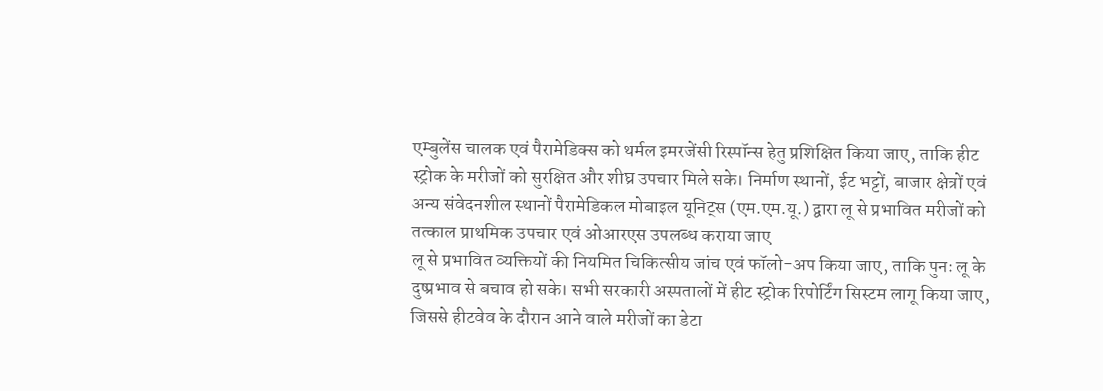एम्बुलेंस चालक एवं पैरामेडिक्स को थर्मल इमरजेंसी रिस्पॉन्स हेतु प्रशिक्षित किया जाए, ताकि हीट स्ट्रोक के मरीजों को सुरक्षित और शीघ्र उपचार मिले सके। निर्माण स्थानों, ईट भट्टों, बाजार क्षेत्रों एवं अन्य संवेदनशील स्थानों पैरामेडिकल मोबाइल यूनिट्स (एम.एम.यू.) द्वारा लू से प्रभावित मरीजों को तत्काल प्राथमिक उपचार एवं ओआरएस उपलब्ध कराया जाए
लू से प्रभावित व्यक्तियों की नियमित चिकित्सीय जांच एवं फॉलो-अप किया जाए, ताकि पुनः लू के दुष्प्रभाव से बचाव हो सके। सभी सरकारी अस्पतालों में हीट स्ट्रोक रिपोर्टिंग सिस्टम लागू किया जाए, जिससे हीटवेव के दौरान आने वाले मरीजों का डेटा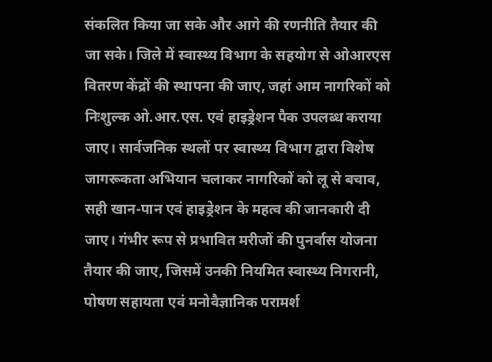संकलित किया जा सके और आगे की रणनीति तैयार की जा सके। जिले में स्वास्थ्य विभाग के सहयोग से ओआरएस वितरण केंद्रों की स्थापना की जाए, जहां आम नागरिकों को निःशुल्क ओ.आर.एस. एवं हाइड्रेशन पैक उपलब्ध कराया जाए। सार्वजनिक स्थलों पर स्वास्थ्य विभाग द्वारा विशेष जागरूकता अभियान चलाकर नागरिकों को लू से बचाव, सही खान-पान एवं हाइड्रेशन के महत्व की जानकारी दी जाए। गंभीर रूप से प्रभावित मरीजों की पुनर्वास योजना तैयार की जाए, जिसमें उनकी नियमित स्वास्थ्य निगरानी, पोषण सहायता एवं मनोवैज्ञानिक परामर्श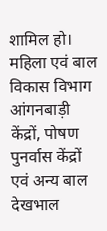शामिल हो।
महिला एवं बाल विकास विभाग
आंगनबाड़ी केंद्रों, पोषण पुनर्वास केंद्रों एवं अन्य बाल देखभाल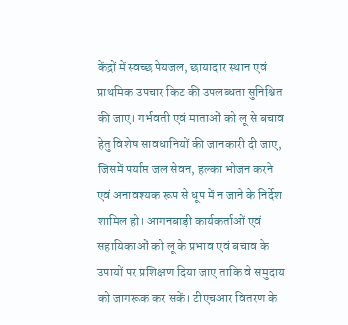केंद्रों में स्वच्छ पेयजल, छायादार स्थान एवं प्राथमिक उपचार किट की उपलब्धता सुनिश्चित की जाए। गर्भवती एवं माताओं को लू से बचाव हेतु विशेष सावधानियों की जानकारी दी जाए, जिसमें पर्याप्त जल सेवन, हल्का भोजन करने एवं अनावश्यक रूप से धूप में न जाने के निर्देश शामिल हो। आगनबाड़ी कार्यकर्ताओं एवं सहायिकाओं को लू के प्रभाव एवं बचाव के उपायों पर प्रशिक्षण दिया जाए ताकि वे समुदाय को जागरूक कर सकें। टीएचआर वितरण के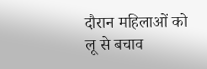दौरान महिलाओं को लू से बचाव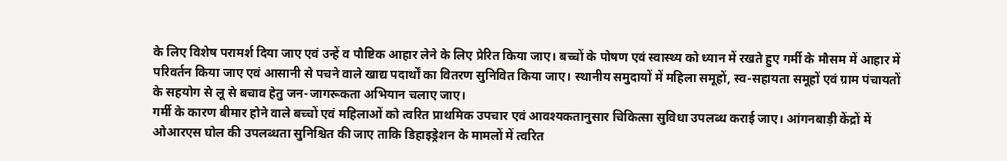के लिए विशेष परामर्श दिया जाए एवं उन्हें व पौष्टिक आहार लेने के लिए प्रेरित किया जाए। बच्चों के पोषण एवं स्वास्थ्य को ध्यान में रखते हुए गर्मी के मौसम में आहार में परिवर्तन किया जाए एवं आसानी से पचने वाले खाद्य पदार्थों का वितरण सुनिवित किया जाए। स्थानीय समुदायों में महिला समूहों, स्व-सहायता समूहों एवं ग्राम पंचायतों के सहयोग से लू से बचाव हेतु जन-जागरूकता अभियान चलाए जाए।
गर्मी के कारण बीमार होने वाले बच्चों एवं महिलाओं को त्वरित प्राथमिक उपचार एवं आवश्यकतानुसार चिकित्सा सुविधा उपलब्ध कराई जाए। आंगनबाड़ी केंद्रों में ओआरएस घोल की उपलब्धता सुनिश्चित की जाए ताकि डिहाइड्रेशन के मामलों में त्वरित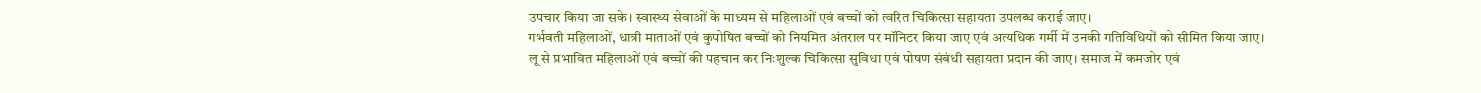उपचार किया जा सके। स्वास्थ्य सेवाओं के माध्यम से महिलाओं एवं बच्चों को त्वरित चिकित्सा सहायता उपलब्ध कराई जाए।
गर्भवती महिलाओं, धात्री माताओं एवं कुपोषित बच्चों को नियमित अंतराल पर मॉनिटर किया जाए एवं अत्यधिक गर्मी में उनकी गतिविधियों को सीमित किया जाए।
लू से प्रभावित महिलाओं एवं बच्चों की पहचान कर निःशुल्क चिकित्सा सुविधा एवं पोषण संबंधी सहायता प्रदान की जाए। समाज में कमजोर एवं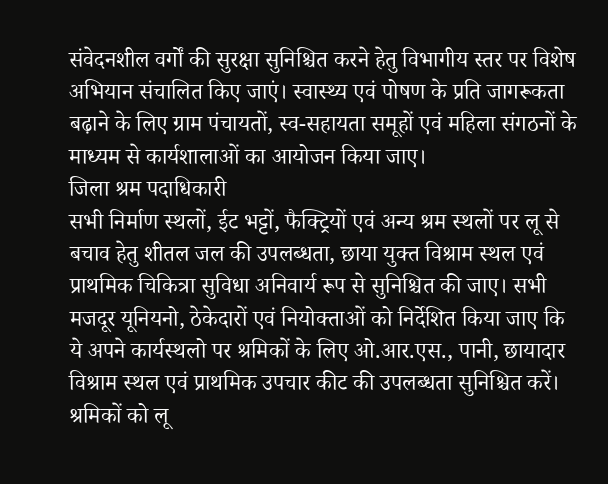संवेदनशील वर्गों की सुरक्षा सुनिश्चित करने हेतु विभागीय स्तर पर विशेष अभियान संचालित किए जाएं। स्वास्थ्य एवं पोषण के प्रति जागरूकता बढ़ाने के लिए ग्राम पंचायतों, स्व-सहायता समूहों एवं महिला संगठनों के माध्यम से कार्यशालाओं का आयोजन किया जाए।
जिला श्रम पदाधिकारी
सभी निर्माण स्थलों, ईट भट्टों, फैक्ट्रियों एवं अन्य श्रम स्थलों पर लू से बचाव हेतु शीतल जल की उपलब्धता, छाया युक्त विश्राम स्थल एवं प्राथमिक चिकित्रा सुविधा अनिवार्य रूप से सुनिश्चित की जाए। सभी मजदूर यूनियनो, ठेकेदारों एवं नियोक्ताओं को निर्देशित किया जाए कि ये अपने कार्यस्थलो पर श्रमिकों के लिए ओ.आर.एस., पानी, छायादार विश्राम स्थल एवं प्राथमिक उपचार कीट की उपलब्धता सुनिश्चित करें। श्रमिकों को लू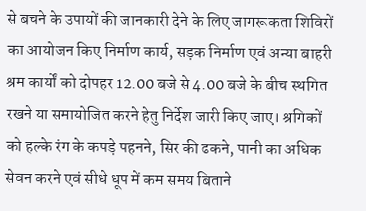से बचने के उपायों की जानकारी देने के लिए जागरूकता शिविरों का आयोजन किए निर्माण कार्य, सड़क निर्माण एवं अन्या बाहरी श्रम कार्यों को दोपहर 12.00 बजे से 4.00 बजे के बीच स्थगित रखने या समायोजित करने हेतु निर्देश जारी किए जाए। श्रगिकों को हल्के रंग के कपड़े पहनने, सिर की ढकने, पानी का अधिक सेवन करने एवं सीधे धूप में कम समय बिताने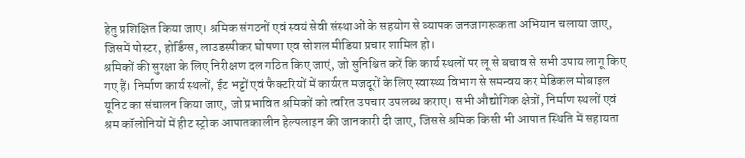हेतु प्रशिक्षित किया जाए। श्रमिक संगठनों एवं स्वयं सेवी संस्थाओं के सहयोग से व्यापक जनजागरूकता अभियान चलाया जाए, जिसमें पोस्टर, होर्डिंग्स, लाउडस्पीकर घोषणा एव सोशल मीडिया प्रचार शामिल हो।
श्रमिकों की सुरक्षा के लिए निरीक्षण दल गठित किए जाएं, जो सुनिश्चित करें कि कार्य स्थलों पर लू से बचाव से सभी उपाय लागू किए गए हैं। निर्माण कार्य स्थलों, ईट भट्टों एवं फैक्टरियों में कार्यरत मजदूरों के लिए स्वास्थ्य विभाग से समन्वय कर मेडिकल मोबाइल यूनिट का संचालन किया जाए, जो प्रभावित श्रमिकों को त्वरित उपचार उपलब्ध कराए। सभी औद्योगिक क्षेत्रों, निर्माण स्थलों एवं श्रम कॉलोनियों में हीट स्ट्रोक आपातकालीन हेल्पलाइन की जानकारी दी जाए, जिससे श्रमिक किसी भी आपात स्थिति में सहायता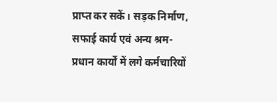प्राप्त कर सकें। सड़क निर्माण, सफाई कार्य एवं अन्य श्रम-प्रधान कार्यों में लगे कर्मचारियों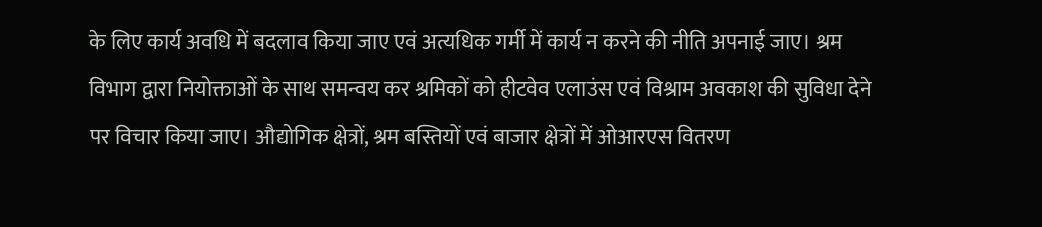के लिए कार्य अवधि में बदलाव किया जाए एवं अत्यधिक गर्मी में कार्य न करने की नीति अपनाई जाए। श्रम विभाग द्वारा नियोक्ताओं के साथ समन्वय कर श्रमिकों को हीटवेव एलाउंस एवं विश्राम अवकाश की सुविधा देने पर विचार किया जाए। औद्योगिक क्षेत्रों, श्रम बस्तियों एवं बाजार क्षेत्रों में ओआरएस वितरण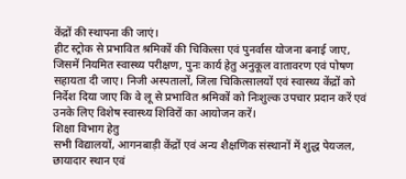केंद्रों की स्थापना की जाएं।
हीट स्ट्रोक से प्रभावित श्रमिकों की चिकित्सा एवं पुनर्वास योजना बनाई जाए, जिसमें नियमित स्वास्थ्य परीक्षण, पुनः कार्य हेतु अनुकूल वातावरण एवं पोषण सहायता दी जाए। निजी अस्पतालों, जिला चिकित्सालयों एवं स्वास्थ्य केंद्रों को निर्देश दिया जाए कि वे लू से प्रभावित श्रमिकों को निःशुल्क उपचार प्रदान करें एवं उनके लिए विशेष स्वास्थ्य शिविरों का आयोजन करें।
शिक्षा विभाग हेतु
सभी विद्यालयों, आगनबाड़ी केंद्रों एवं अन्य शैक्षणिक संस्थानों में शुद्ध पेयजल, छायादार स्थान एवं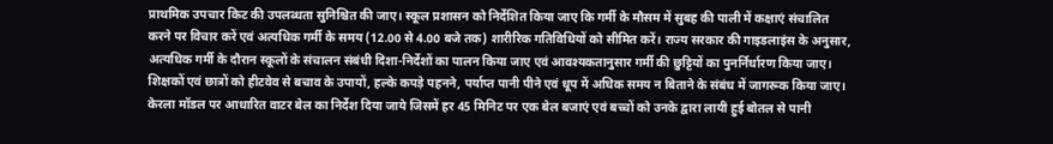प्राथमिक उपचार किट की उपलब्धता सुनिश्चित की जाए। स्कूल प्रशासन को निर्देशित किया जाए कि गर्मी के मौसम में सुबह की पाली में कक्षाएं संचालित करने पर विचार करें एवं अत्यधिक गर्मी के समय (12.00 से 4.00 बजे तक) शारीरिक गतिविधियों को सीमित करें। राज्य सरकार की गाइडलाइंस के अनुसार, अत्यधिक गर्मी के दौरान स्कूलों के संचालन संबंधी दिशा-निर्देशों का पालन किया जाए एवं आवश्यकतानुसार गर्मी की छुट्टियों का पुनर्निर्धारण किया जाए। शिक्षकों एवं छात्रों को हीटवेव से बचाव के उपायों, हल्के कपड़े पहनने, पर्याप्त पानी पीने एवं धूप में अधिक समय न बिताने के संबंध में जागरूक किया जाए। केरला मॉडल पर आधारित वाटर बेल का निर्देश दिया जाये जिसमें हर 45 मिनिट पर एक बेल बजाएं एवं बच्चों को उनके द्वारा लायी हुई बोतल से पानी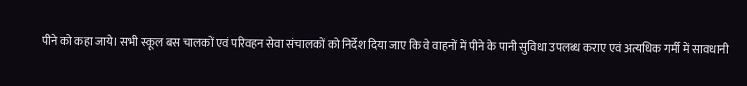पीने को कहा जाये। सभी स्कूल बस चालकों एवं परिवहन सेवा संचालकों को निर्देश दिया जाए कि वे वाहनों में पीने के पानी सुविधा उपलब्ध कराए एवं अत्यधिक गर्मी में सावधानी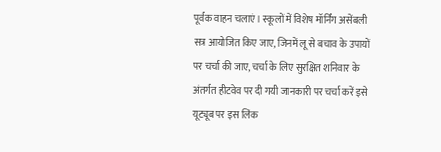पूर्वक वाहन चलाएं। स्कूलों में विशेष मॉर्निंग असेंबली सत्र आयोजित किए जाए, जिनमें लू से बचाव के उपायों पर चर्चा की जाए, चर्चा के लिए सुरक्षित शनिवार के अंतर्गत हीटवेव पर दी गयी जानकारी पर चर्चा करें इसे यूट्यूब पर इस लिंक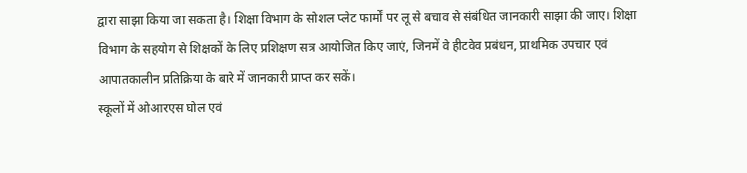द्वारा साझा किया जा सकता है। शिक्षा विभाग के सोशल प्लेट फार्मों पर लू से बचाव से संबंधित जानकारी साझा की जाए। शिक्षा विभाग के सहयोग से शिक्षकों के लिए प्रशिक्षण सत्र आयोजित किए जाएं, जिनमें वे हीटवेव प्रबंधन, प्राथमिक उपचार एवं आपातकालीन प्रतिक्रिया के बारे में जानकारी प्राप्त कर सकें।
स्कूलों में ओआरएस घोल एवं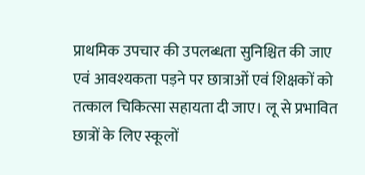प्राथमिक उपचार की उपलब्धता सुनिश्चित की जाए एवं आवश्यकता पड़ने पर छात्राओं एवं शिक्षकों को तत्काल चिकित्सा सहायता दी जाए। लू से प्रभावित छात्रों के लिए स्कूलों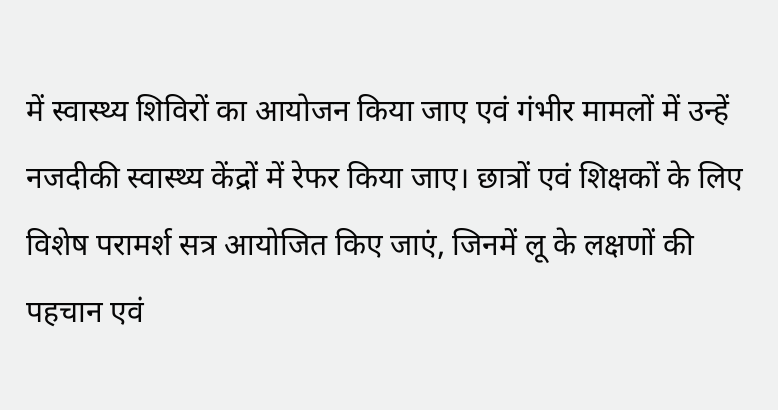में स्वास्थ्य शिविरों का आयोजन किया जाए एवं गंभीर मामलों में उन्हें नजदीकी स्वास्थ्य केंद्रों में रेफर किया जाए। छात्रों एवं शिक्षकों के लिए विशेष परामर्श सत्र आयोजित किए जाएं, जिनमें लू के लक्षणों की पहचान एवं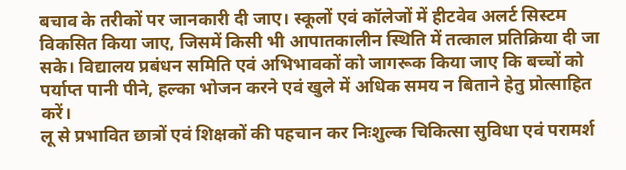बचाव के तरीकों पर जानकारी दी जाए। स्कूलों एवं कॉलेजों में हीटवेव अलर्ट सिस्टम विकसित किया जाए, जिसमें किसी भी आपातकालीन स्थिति में तत्काल प्रतिक्रिया दी जा सके। विद्यालय प्रबंधन समिति एवं अभिभावकों को जागरूक किया जाए कि बच्चों को पर्याप्त पानी पीने, हल्का भोजन करने एवं खुले में अधिक समय न बिताने हेतु प्रोत्साहित करें।
लू से प्रभावित छात्रों एवं शिक्षकों की पहचान कर निःशुल्क चिकित्सा सुविधा एवं परामर्श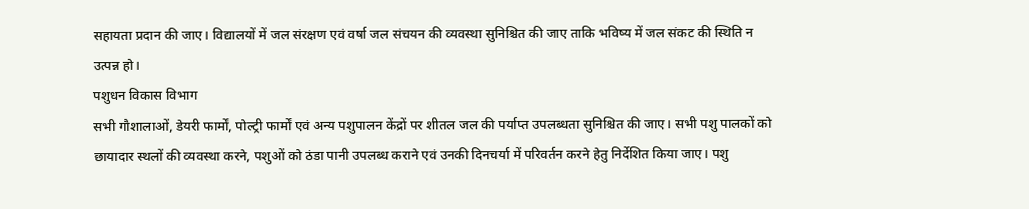सहायता प्रदान की जाए। विद्यालयों में जल संरक्षण एवं वर्षा जल संचयन की व्यवस्था सुनिश्चित की जाए ताकि भविष्य में जल संकट की स्थिति न उत्पन्न हो।
पशुधन विकास विभाग
सभी गौशालाओं, डेयरी फार्मों, पोल्ट्री फार्मों एवं अन्य पशुपालन केंद्रों पर शीतल जल की पर्याप्त उपलब्धता सुनिश्चित की जाए। सभी पशु पालकों को छायादार स्थलों की व्यवस्था करने, पशुओं को ठंडा पानी उपलब्ध कराने एवं उनकी दिनचर्या में परिवर्तन करने हेतु निर्देशित किया जाए। पशु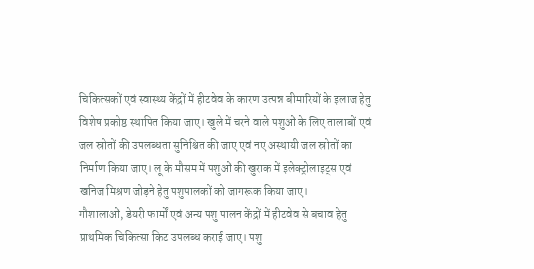चिकित्सकों एवं स्वास्थ्य केंद्रों में हीटवेव के कारण उत्पन्न बीमारियों के इलाज हेतु विशेष प्रकोष्ठ स्थापित किया जाए। खुले में चरने वाले पशुओं के लिए तालाबों एवं जल स्रोतों की उपलब्धता सुनिश्चित की जाए एवं नए अस्थायी जल स्रोतों का निर्माण किया जाए। लू के मौसम में पशुओं की खुराक में इलेक्ट्रोलाइट्स एवं खनिज मिश्रण जोड़ने हेतु पशुपालकों को जागरूक किया जाए।
गौशालाओं, डेयरी फार्मों एवं अन्य पशु पालन केंद्रों में हीटवेव से बचाव हेतु प्राथमिक चिकित्सा किट उपलब्ध कराई जाए। पशु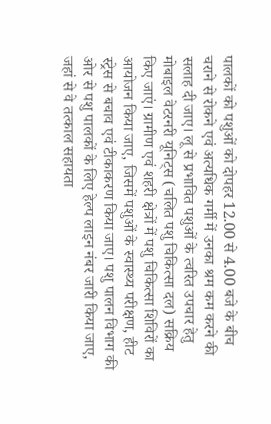पालकों को पशुओं को दोपहर 12.00 से 4.00 बजे के बीच चराने से रोकने एवं अत्यधिक गर्मी में उनका श्रम कम करने की सलाह दी जाए। लू से प्रभावित पशुओं के त्वरित उपचार हेतु मोबाइल वेटरनरी यूनिट्स (चलित पशु चिकित्सा दल) सक्रिय किए जाएं। ग्रामीण एवं शहरी क्षेत्रों में पशु चिकित्सा शिविरों का आयोजन किया जाए, जिसमें पशुओं के स्वास्थ्य परीक्षण, हीट स्ट्रेस से बचाव एवं टीकाकरण किया जाए। पशु पालन विभाग की ओर से पशु पालकों के लिए हेल्प लाइन नंबर जारी किया जाए, जहां से वे तत्काल सहायता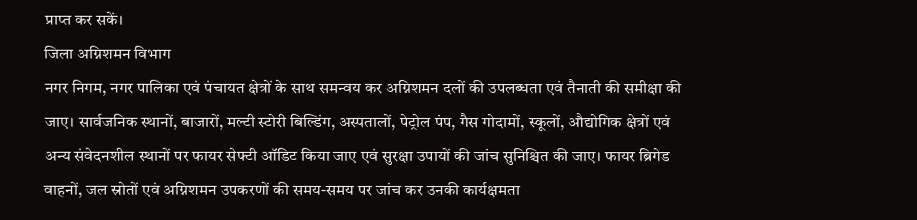प्राप्त कर सकें।
जिला अग्निशमन विभाग
नगर निगम, नगर पालिका एवं पंचायत क्षेत्रों के साथ समन्वय कर अग्निशमन दलों की उपलब्धता एवं तैनाती की समीक्षा की जाए। सार्वजनिक स्थानों, बाजारों, मल्टी स्टोरी बिल्डिंग, अस्पतालों, पेट्रोल पंप, गैस गोदामों, स्कूलों, औद्योगिक क्षेत्रों एवं अन्य संवेदनशील स्थानों पर फायर सेफ्टी ऑडिट किया जाए एवं सुरक्षा उपायों की जांच सुनिश्चित की जाए। फायर ब्रिगेड वाहनों, जल स्रोतों एवं अग्निशमन उपकरणों की समय-समय पर जांच कर उनकी कार्यक्षमता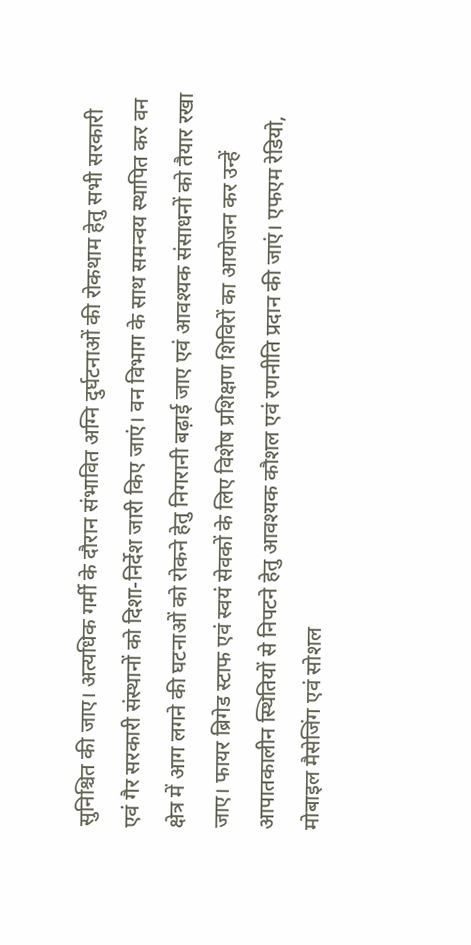सुनिश्चित की जाए। अत्यधिक गर्मी के दौरान संभावित अग्नि दुर्घटनाओं की रोकथाम हेतु सभी सरकारी एवं गैर सरकारी संस्थानों को दिशा-निर्देश जारी किए जाएं। वन विभाग के साथ समन्वय स्थापित कर वन क्षेत्र में आग लगने की घटनाओं को रोकने हेतु निगरानी बढ़ाई जाए एवं आवश्यक संसाधनों को तैयार रखा जाए। फायर ब्रिगेड स्टाफ एवं स्वयं सेवकों के लिए विशेष प्रशिक्षण शिविरों का आयोजन कर उन्हें आपातकालीन स्थितियों से निपटने हेतु आवश्यक कौशल एवं रणनीति प्रदान की जाएं। एफएम रेडियो, मोबाइल मैसेजिंग एवं सोशल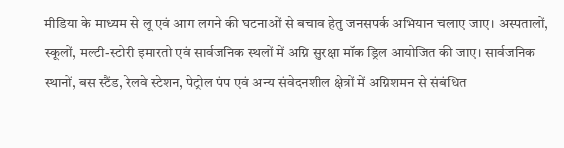मीडिया के माध्यम से लू एवं आग लगने की घटनाओं से बचाव हेतु जनसपर्क अभियान चलाए जाए। अस्पतालों, स्कूलों, मल्टी-स्टोरी इमारतो एवं सार्वजनिक स्थलों में अग्नि सुरक्षा मॉक ड्रिल आयोजित की जाए। सार्वजनिक स्थानों, बस स्टैंड, रेलवे स्टेशन, पेट्रोल पंप एवं अन्य संवेदनशील क्षेत्रों में अग्निशमन से संबंधित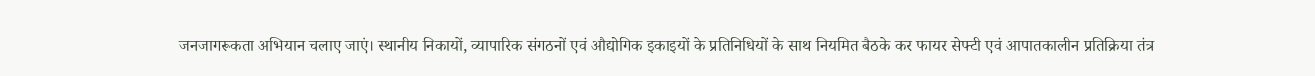जनजागरूकता अभियान चलाए जाएं। स्थानीय निकायों, व्यापारिक संगठनों एवं औद्योगिक इकाइयों के प्रतिनिधियों के साथ नियमित बैठके कर फायर सेफ्टी एवं आपातकालीन प्रतिक्रिया तंत्र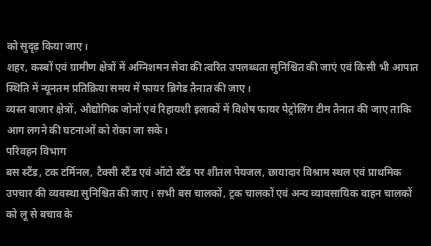को सुदृढ़ किया जाए।
शहर, कस्बों एवं ग्रामीण क्षेत्रों में अग्निशमन सेवा की त्वरित उपलब्धता सुनिश्चित की जाएं एवं किसी भी आपात स्थिति में न्यूनतम प्रतिक्रिया समय में फायर ब्रिगेड तैनात की जाए।
व्यस्त बाजार क्षेत्रों, औद्योगिक जोनों एवं रिहायशी इलाकों में विशेष फायर पेट्रोलिंग टीम तैनात की जाए ताकि आग लगने की घटनाओं को रोका जा सके।
परिवहन विभाग
बस स्टैंड, टक टर्मिनल, टैक्सी स्टैंड एवं ऑटो स्टैंड पर शीतल पेयजल, छायादार विश्राम स्थल एवं प्राथमिक उपचार की व्यवस्था सुनिश्चित की जाए। सभी बस चालकों, ट्रक चालकों एवं अन्य व्यावसायिक वाहन चालकों को लू से बचाव के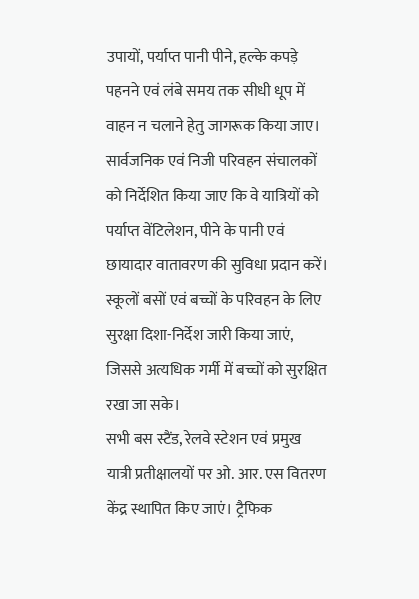उपायों, पर्याप्त पानी पीने, हल्के कपड़े पहनने एवं लंबे समय तक सीधी धूप में वाहन न चलाने हेतु जागरूक किया जाए। सार्वजनिक एवं निजी परिवहन संचालकों को निर्देशित किया जाए कि वे यात्रियों को पर्याप्त वेंटिलेशन, पीने के पानी एवं छायादार वातावरण की सुविधा प्रदान करें। स्कूलों बसों एवं बच्चों के परिवहन के लिए सुरक्षा दिशा-निर्देश जारी किया जाएं, जिससे अत्यधिक गर्मी में बच्चों को सुरक्षित रखा जा सके।
सभी बस स्टैंड, रेलवे स्टेशन एवं प्रमुख यात्री प्रतीक्षालयों पर ओ. आर. एस वितरण केंद्र स्थापित किए जाएं। ट्रैफिक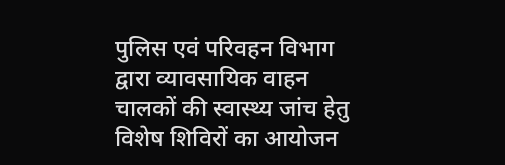पुलिस एवं परिवहन विभाग द्वारा व्यावसायिक वाहन चालकों की स्वास्थ्य जांच हेतु विशेष शिविरों का आयोजन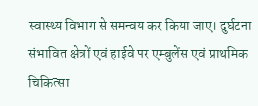स्वास्थ्य विभाग से समन्वय कर किया जाए। दुर्घटना संभावित क्षेत्रों एवं हाईवे पर एम्बुलेंस एवं प्राथमिक चिकित्सा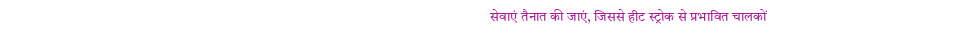सेवाएं तैनात की जाएं, जिससे हीट स्ट्रोक से प्रभावित चालकों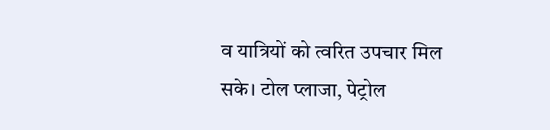व यात्रियों को त्वरित उपचार मिल सके। टोल प्लाजा, पेट्रोल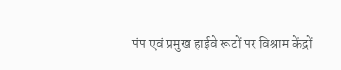पंप एवं प्रमुख हाईवे रूटों पर विश्राम केंद्रों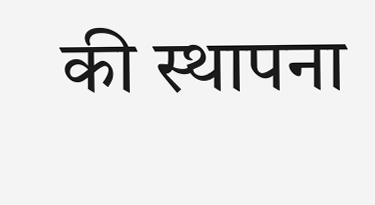की स्थापना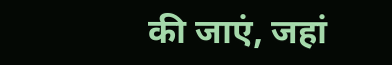की जाएं, जहां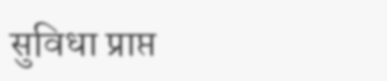सुविधा प्राप्त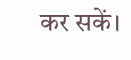कर सकें।